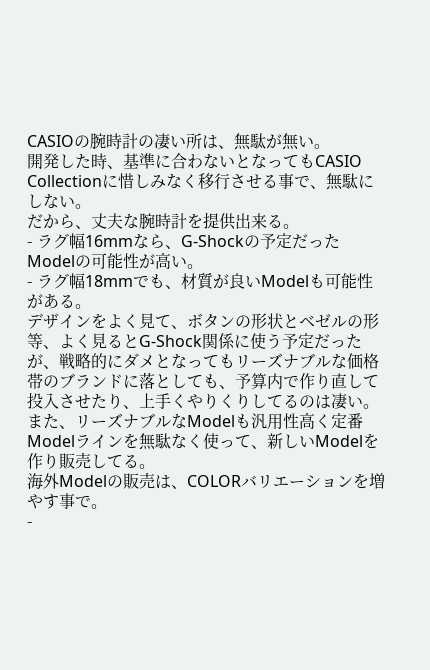CASIOの腕時計の凄い所は、無駄が無い。
開発した時、基準に合わないとなってもCASIO Collectionに惜しみなく移行させる事で、無駄にしない。
だから、丈夫な腕時計を提供出来る。
- ラグ幅16mmなら、G-Shockの予定だったModelの可能性が高い。
- ラグ幅18mmでも、材質が良いModelも可能性がある。
デザインをよく見て、ボタンの形状とベゼルの形等、よく見るとG-Shock関係に使う予定だったが、戦略的にダメとなってもリーズナブルな価格帯のブランドに落としても、予算内で作り直して投入させたり、上手くやりくりしてるのは凄い。
また、リーズナブルなModelも汎用性高く定番Modelラインを無駄なく使って、新しいModelを作り販売してる。
海外Modelの販売は、COLORバリエーションを増やす事で。
-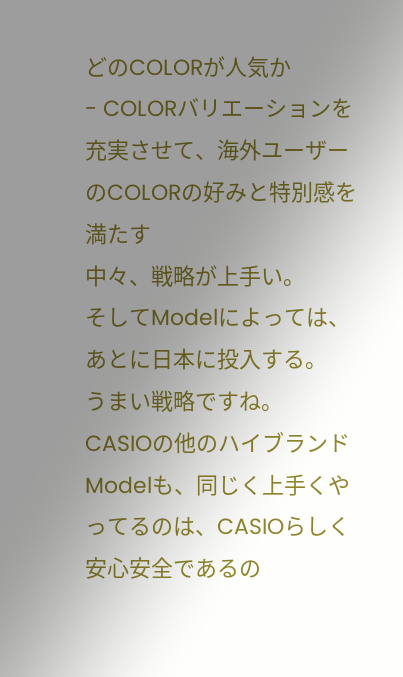どのCOLORが人気か
- COLORバリエーションを充実させて、海外ユーザーのCOLORの好みと特別感を満たす
中々、戦略が上手い。
そしてModelによっては、あとに日本に投入する。
うまい戦略ですね。
CASIOの他のハイブランドModelも、同じく上手くやってるのは、CASIOらしく安心安全であるの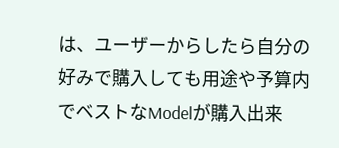は、ユーザーからしたら自分の好みで購入しても用途や予算内でベストなModelが購入出来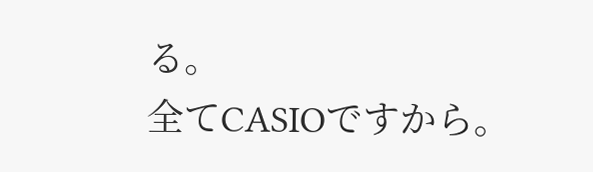る。
全てCASIOですから。